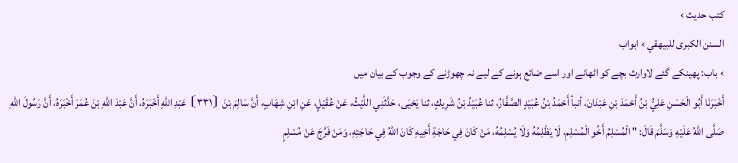کتب حدیث ›
السنن الكبرى للبيهقي › ابواب
› باب: پھینکے گئے لاوارث بچے کو اٹھانے اور اسے ضائع ہونے کے لیے نہ چھوڑنے کے وجوب کے بیان میں
أَخْبَرَنَا أَبُو الْحَسَنِ عَلِيُّ بْنُ أَحْمَدَ بْنِ عَبْدَانَ، أنبأ أَحْمَدُ بْنُ عُبَيْدٍ الصَّفَّارُ، ثنا عُبَيْدُ بْنُ شَرِيكٍ، ثنا يَحْيَى، حَدَّثَنِي اللَّيْثُ، عَنْ عُقَيْلٍ، عَنِ ابْنِ شِهَابٍ، أَنَّ سَالِمَ بْنَ ⦗٣٣١⦘ عَبْدِ اللهِ أَخْبَرَهُ، أَنَّ عَبْدَ اللهِ بْنَ عُمَرَ أَخْبَرَهُ، أَنَّ رَسُولَ اللهِ صَلَّى اللهُ عَلَيْهِ وَسَلَّمَ قَالَ: " الْمُسْلِمُ أَخُو الْمُسْلِمِ، لَا يَظْلِمُهُ وَلَا يُسْلِمُهُ، مَنْ كَانَ فِي حَاجَةِ أَخِيهِ كَانَ اللهُ فِي حَاجَتِهِ، وَمَنْ فَرَّجَ عَنْ مُسْلِمٍ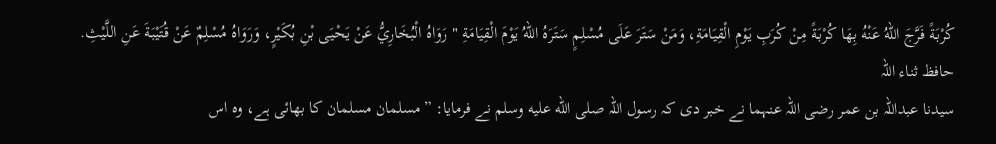كُرْبَةً فَرَّجَ اللهُ عَنْهُ بِهَا كُرْبَةً مِنْ كُرَبِ يَوْمِ الْقِيَامَةِ، وَمَنْ سَتَرَ عَلَى مُسْلِمٍ سَتَرَهُ اللهُ يَوْمَ الْقِيَامَةِ " رَوَاهُ الْبُخَارِيُّ عَنْ يَحْيَى بْنِ بُكَيْرٍ، وَرَوَاهُ مُسْلِمٌ عَنْ قُتَيْبَةَ عَنِ اللَّيْثِ.
حافظ ثناء اللہ
سیدنا عبداللہ بن عمر رضی اللہ عنہما نے خبر دی کہ رسول اللہ صلى الله عليه وسلم نے فرمایا: ”مسلمان مسلمان کا بھائی ہے، وہ اس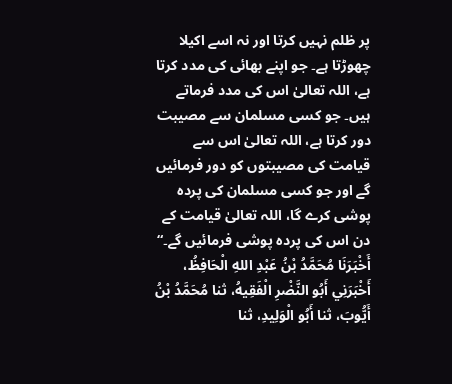پر ظلم نہیں کرتا اور نہ اسے اکیلا چھوڑتا ہے۔ جو اپنے بھائی کی مدد کرتا ہے، اللہ تعالیٰ اس کی مدد فرماتے ہیں۔ جو کسی مسلمان سے مصیبت دور کرتا ہے، اللہ تعالیٰ اس سے قیامت کی مصیبتوں کو دور فرمائیں گے اور جو کسی مسلمان کی پردہ پوشی کرے گا، اللہ تعالیٰ قیامت کے دن اس کی پردہ پوشی فرمائیں گے۔“
أَخْبَرَنَا مُحَمَّدُ بْنُ عَبْدِ اللهِ الْحَافِظُ، أَخْبَرَنِي أَبُو النَّضْرِ الْفَقِيهُ، ثنا مُحَمَّدُ بْنُ أَيُّوبَ، ثنا أَبُو الْوَلِيدِ، ثنا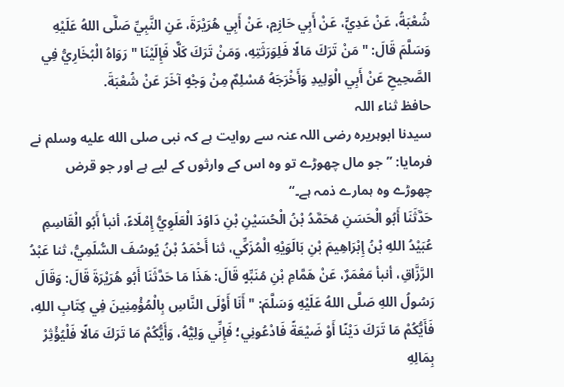شُعْبَةُ، عَنْ عَدِيٍّ، عَنْ أَبِي حَازِمٍ، عَنْ أَبِي هُرَيْرَةَ، عَنِ النَّبِيِّ صَلَّى اللهُ عَلَيْهِ وَسَلَّمَ قَالَ: " مَنْ تَرَكَ مَالًا فَلِوَرَثَتِهِ، وَمَنْ تَرَكَ كَلًّا فَإِلَيْنَا " رَوَاهُ الْبُخَارِيُّ فِي الصَّحِيحِ عَنْ أَبِي الْوَلِيدِ وَأَخْرَجَهُ مُسْلِمٌ مِنْ وَجْهٍ آخَرَ عَنْ شُعْبَةَ.
حافظ ثناء اللہ
سیدنا ابوہریرہ رضی اللہ عنہ سے روایت ہے کہ نبی صلى الله عليه وسلم نے فرمایا: ”جو مال چھوڑے تو وہ اس کے وارثوں کے لیے ہے اور جو قرض چھوڑے وہ ہمارے ذمہ ہے۔“
حَدَّثَنَا أَبُو الْحَسَنِ مُحَمَّدُ بْنُ الْحُسَيْنِ بْنِ دَاوُدَ الْعَلَوِيُّ إِمْلَاءً، أنبأ أَبُو الْقَاسِمِ عُبَيْدُ اللهِ بْنُ إِبْرَاهِيمَ بْنِ بَالَوَيْهِ الْمُزَكِّي، ثنا أَحْمَدُ بْنُ يُوسُفَ السُّلَمِيُّ، ثنا عَبْدُ الرَّزَّاقِ، أنبأ مَعْمَرٌ، عَنْ هَمَّامِ بْنِ مُنَبِّهٍ قَالَ: هَذَا مَا حَدَّثَنَا أَبُو هُرَيْرَةَ قَالَ: وَقَالَ رَسُولُ اللهِ صَلَّى اللهُ عَلَيْهِ وَسَلَّمَ: " أَنَا أَوْلَى النَّاسِ بِالْمُؤْمِنِينَ فِي كِتَابِ اللهِ، فَأَيُّكُمْ مَا تَرَكَ دَيْنًا أَوْ ضَيْعَةً فَادْعُونِي؛ فَإِنِّي وَلِيُّهُ، وَأَيُّكُمْ مَا تَرَكَ مَالًا فَلْيُؤْثِرْ بِمَالِهِ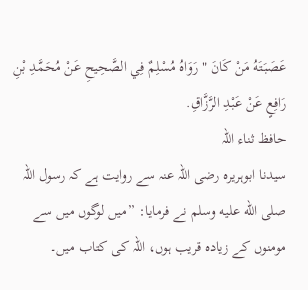عَصَبَتَهُ مَنْ كَانَ " رَوَاهُ مُسْلِمٌ فِي الصَّحِيحِ عَنْ مُحَمَّدِ بْنِ رَافِعٍ عَنْ عَبْدِ الرَّزَّاقِ.
حافظ ثناء اللہ
سیدنا ابوہریرہ رضی اللہ عنہ سے روایت ہے کہ رسول اللہ صلى الله عليه وسلم نے فرمایا: ”میں لوگوں میں سے مومنوں کے زیادہ قریب ہوں، اللہ کی کتاب میں۔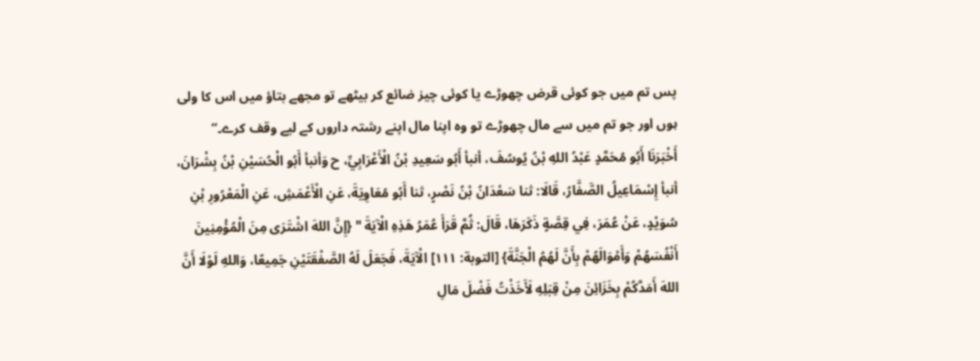پس تم میں جو کوئی قرض چھوڑے یا کوئی چیز ضائع کر بیٹھے تو مجھے بتاؤ میں اس کا ولی ہوں اور جو تم میں سے مال چھوڑے تو وہ اپنا مال اپنے رشتہ داروں کے لیے وقف کرے۔“
أَخْبَرَنَا أَبُو مُحَمَّدٍ عَبْدُ اللهِ بْنُ يُوسُفَ، أنبأ أَبُو سَعِيدِ بْنُ الْأَعْرَابِيِّ، ح وَأنبأ أَبُو الْحُسَيْنِ بْنُ بِشْرَانَ، أنبأ إِسْمَاعِيلُ الصَّفَّارُ، قَالَا: ثنا سَعْدَانُ بْنُ نَصْرٍ، ثنا أَبُو مُعَاوِيَةَ، عَنِ الْأَعْمَشِ، عَنِ الْمَعْرُورِ بْنِ سُوَيْدٍ، عَنْ عُمَرَ، فِي قِصَّةٍ ذَكَرَهَا، قَالَ: ثُمَّ قَرَأَ عُمَرُ هَذِهِ الْآيَةَ " {إِنَّ اللهَ اشْتَرَى مِنَ الْمُؤْمِنِينَ أَنْفُسَهُمْ وَأَمْوَالَهُمْ بِأَنَّ لَهُمُ الْجَنَّةَ} [التوبة: ١١١] الْآيَةَ، فَجَعَلَ لَهُ الصَّفْقَتَيْنِ جَمِيعًا، وَاللهِ لَوْلَا أَنَّ اللهَ أَمَدَّكُمْ بِخَزَائِنَ مِنْ قِبَلِهِ لَأَخَذْتُ فَضْلَ مَالِ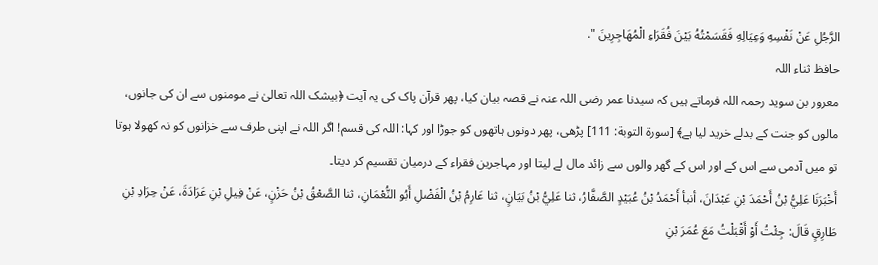الرَّجُلِ عَنْ نَفْسِهِ وَعِيَالِهِ فَقَسَمْتُهُ بَيْنَ فُقَرَاءِ الْمُهَاجِرِينَ ".
حافظ ثناء اللہ
معرور بن سوید رحمہ اللہ فرماتے ہیں کہ سیدنا عمر رضی اللہ عنہ نے قصہ بیان کیا، پھر قرآن پاک کی یہ آیت ﴿بیشک اللہ تعالیٰ نے مومنوں سے ان کی جانوں، مالوں کو جنت کے بدلے خرید لیا ہے﴾ [سورة التوبة: 111] پڑھی، پھر دونوں ہاتھوں کو جوڑا اور کہا: اللہ کی قسم! اگر اللہ نے اپنی طرف سے خزانوں کو نہ کھولا ہوتا تو میں آدمی سے اس کے اور اس کے گھر والوں سے زائد مال لے لیتا اور مہاجرین فقراء کے درمیان تقسیم کر دیتا۔
أَخْبَرَنَا عَلِيُّ بْنُ أَحْمَدَ بْنِ عَبْدَانَ، أنبأ أَحْمَدُ بْنُ عُبَيْدٍ الصَّفَّارُ، ثنا عَلِيُّ بْنُ بَيَانٍ، ثنا عَارِمُ بْنُ الْفَضْلِ أَبُو النُّعْمَانِ، ثنا الصَّعْقُ بْنُ حَزْنٍ، عَنْ فِيلِ بْنِ عَرَادَةَ، عَنْ حِرَادِ بْنِ طَارِقٍ قَالَ: جِئْتُ أَوْ أَقْبَلْتُ مَعَ عُمَرَ بْنِ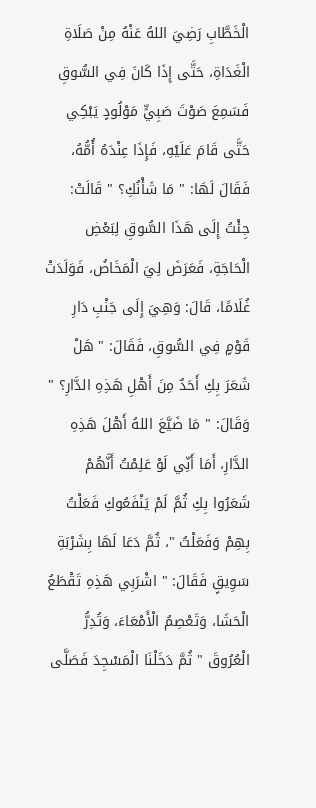الْخَطَّابِ رَضِيَ اللهُ عَنْهُ مِنْ صَلَاةِ الْغَدَاةِ، حَتَّى إِذَا كَانَ فِي السُّوقِ فَسَمِعَ صَوْتَ صَبِيٍّ مَوْلُودٍ يَبْكِي حَتَّى قَامَ عَلَيْهِ، فَإِذَا عِنْدَهُ أُمُّهُ، فَقَالَ لَهَا: " مَا شَأْنُكِ؟ " قَالَتْ: جِئْتُ إِلَى هَذَا السُّوقِ لِبَعْضِ الْحَاجَةِ، فَعَرَضَ لِيَ الْمَخَاضُ، فَوَلَدَتْ غُلَامًا، قَالَ: وَهِيَ إِلَى جَنْبِ دَارِ قَوْمٍ فِي السُّوقِ، فَقَالَ: " هَلْ شَعَرَ بِكِ أَحَدٌ مِنَ أَهْلِ هَذِهِ الدَّارِ؟ " وَقَالَ: " مَا ضَيَّعَ اللهُ أَهْلَ هَذِهِ الدَّارِ، أَمَا أَنِّي لَوْ عَلِمْتُ أَنَّهُمْ شَعَرُوا بِكِ ثُمَّ لَمْ يَنْفَعُوكِ فَعَلْتُ بِهِمْ وَفَعَلْتُ "، ثُمَّ دَعَا لَهَا بِشَرْبَةِ سَوِيقٍ فَقَالَ: " اشْرَبِي هَذِهِ تَقْطَعُ الْحَشَا، وَتَعْصِمُ الْأَمْعَاءَ، وَتُدِرُّ الْعُرُوقَ " ثُمَّ دَخَلْنَا الْمَسْجِدَ فَصَلَّى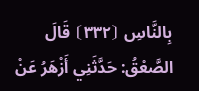بِالنَّاسِ ⦗٣٣٢⦘ قَالَ الصَّعْقُ: حَدَّثَنِي أَزْهَرُ عَنْ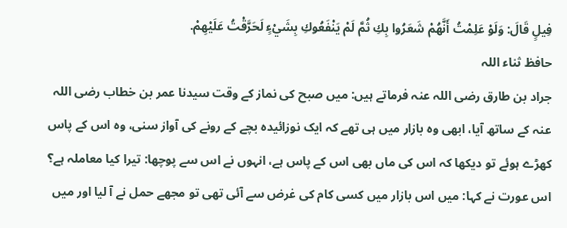فِيلٍ قَالَ: وَلَوْ عَلِمْتُ أَنَّهُمْ شَعَرُوا بِكِ ثُمَّ لَمْ يَنْفَعُوكِ بِشَيْءٍ لَحَرَّقْتُ عَلَيْهِمْ.
حافظ ثناء اللہ
جراد بن طارق رضی اللہ عنہ فرماتے ہیں: میں صبح کی نماز کے وقت سیدنا عمر بن خطاب رضی اللہ عنہ کے ساتھ آیا، ابھی وہ بازار میں ہی تھے کہ ایک نوزائیدہ بچے کے رونے کی آواز سنی، وہ اس کے پاس کھڑے ہوئے تو دیکھا کہ اس کی ماں بھی اس کے پاس ہے، انہوں نے اس سے پوچھا: تیرا کیا معاملہ ہے؟ اس عورت نے کہا: میں اس بازار میں کسی کام کی غرض سے آئی تھی تو مجھے حمل نے آ لیا اور میں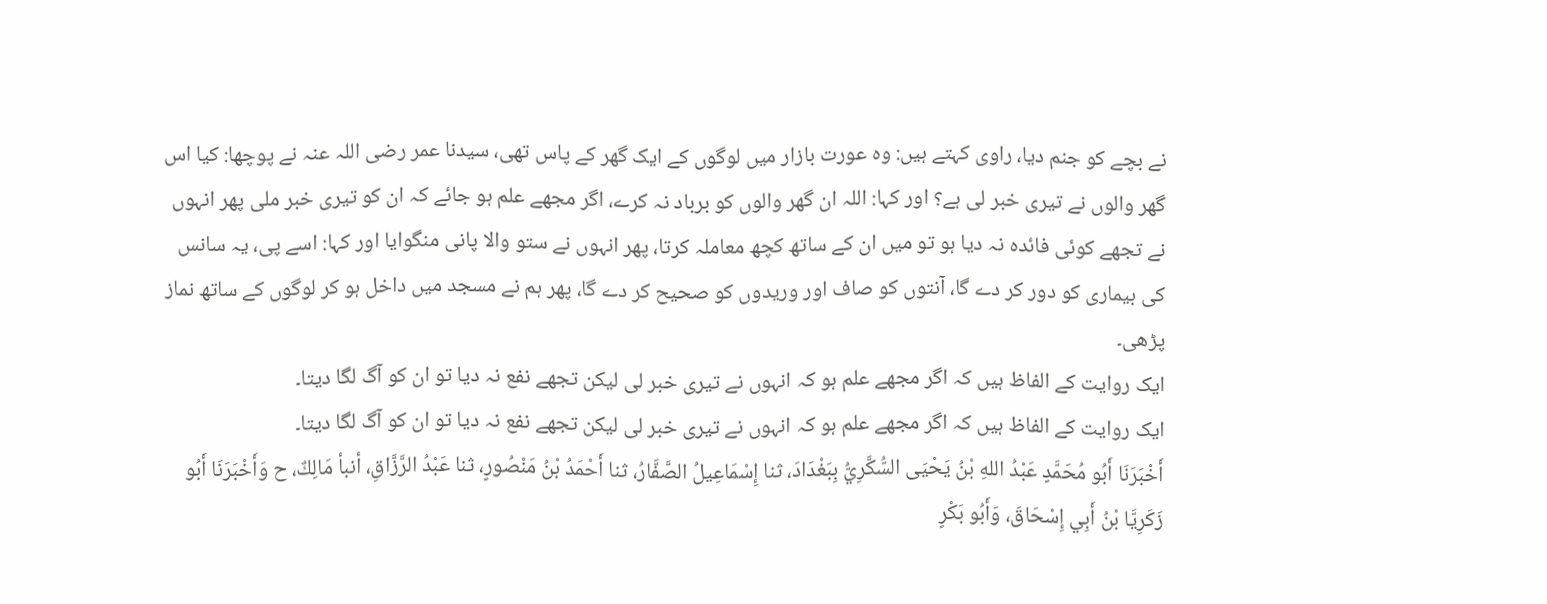نے بچے کو جنم دیا، راوی کہتے ہیں: وہ عورت بازار میں لوگوں کے ایک گھر کے پاس تھی، سیدنا عمر رضی اللہ عنہ نے پوچھا: کیا اس گھر والوں نے تیری خبر لی ہے؟ اور کہا: اللہ ان گھر والوں کو برباد نہ کرے، اگر مجھے علم ہو جائے کہ ان کو تیری خبر ملی پھر انہوں نے تجھے کوئی فائدہ نہ دیا ہو تو میں ان کے ساتھ کچھ معاملہ کرتا، پھر انہوں نے ستو والا پانی منگوایا اور کہا: اسے پی، یہ سانس کی بیماری کو دور کر دے گا، آنتوں کو صاف اور وریدوں کو صحیح کر دے گا، پھر ہم نے مسجد میں داخل ہو کر لوگوں کے ساتھ نماز پڑھی۔
ایک روایت کے الفاظ ہیں کہ اگر مجھے علم ہو کہ انہوں نے تیری خبر لی لیکن تجھے نفع نہ دیا تو ان کو آگ لگا دیتا۔
ایک روایت کے الفاظ ہیں کہ اگر مجھے علم ہو کہ انہوں نے تیری خبر لی لیکن تجھے نفع نہ دیا تو ان کو آگ لگا دیتا۔
أَخْبَرَنَا أَبُو مُحَمَّدٍ عَبْدُ اللهِ بْنُ يَحْيَى السُّكَّرِيُّ بِبَغْدَادَ، ثنا إِسْمَاعِيلُ الصَّفَّارُ، ثنا أَحْمَدُ بْنُ مَنْصُورٍ، ثنا عَبْدُ الرَّزَّاقِ، أنبأ مَالِكٌ، ح وَأَخْبَرَنَا أَبُو زَكَرِيَّا بْنُ أَبِي إِسْحَاقَ، وَأَبُو بَكْرٍ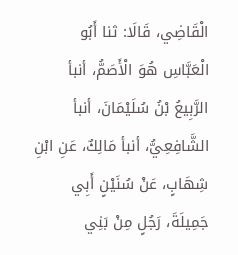الْقَاضِي، قَالَا: ثنا أَبُو الْعَبَّاسِ هُوَ الْأَصَمُّ، أنبأ الرَّبِيعُ بْنُ سُلَيْمَانَ، أنبأ الشَّافِعِيُّ، أنبأ مَالِكٌ، عَنِ ابْنِ شِهَابٍ، عَنْ سُنَيْنٍ أَبِي جَمِيلَةَ، رَجُلٍ مِنْ بَنِي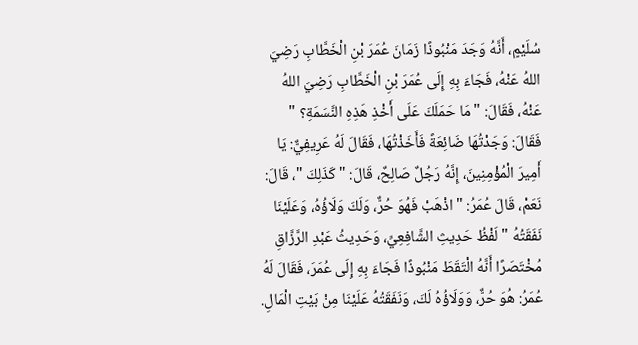سُلَيْمٍ، أَنَّهُ وَجَدَ مَنْبُوذًا زَمَانَ عُمَرَ بْنِ الْخَطَّابِ رَضِيَ اللهُ عَنْهُ، فَجَاءَ بِهِ إِلَى عُمَرَ بْنِ الْخَطَّابِ رَضِيَ اللهُ عَنْهُ، فَقَالَ: " مَا حَمَلَكَ عَلَى أَخْذِ هَذِهِ النَّسَمَةِ؟ " فَقَالَ: وَجَدْتُهَا ضَائِعَةً فَأَخَذْتُهَا، فَقَالَ لَهُ عَرِيفِيٌّ: يَا أَمِيرَ الْمُؤْمِنِينَ، إِنَّهُ رَجُلٌ صَالِحٌ، قَالَ: " كَذَلِكَ "، قَالَ: نَعَمْ، قَالَ عُمَرُ: " اذْهَبْ فَهُوَ حُرٌّ، وَلَكَ وَلَاؤُهُ، وَعَلَيْنَا نَفَقَتُهُ " لَفْظُ حَدِيثِ الشَّافِعِيِّ، وَحَدِيثُ عَبْدِ الرَّزَّاقِ مُخْتَصَرًا أَنَّهُ الْتَقَطَ مَنْبُوذًا فَجَاءَ بِهِ إِلَى عُمَرَ، فَقَالَ لَهُ عُمَرُ: هُوَ حُرٌّ، وَوَلَاؤُهُ لَكَ، وَنَفَقَتُهُ عَلَيْنَا مِنْ بَيْتِ الْمَالِ.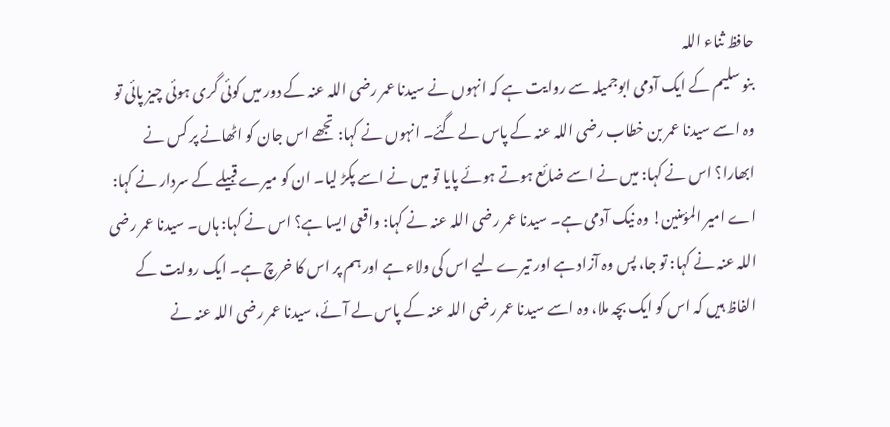حافظ ثناء اللہ
بنو سلیم کے ایک آدمی ابوجمیلہ سے روایت ہے کہ انہوں نے سیدنا عمر رضی اللہ عنہ کے دور میں کوئی گری ہوئی چیز پائی تو وہ اسے سیدنا عمر بن خطاب رضی اللہ عنہ کے پاس لے گئے۔ انہوں نے کہا: تجھے اس جان کو اٹھانے پر کس نے ابھارا؟ اس نے کہا: میں نے اسے ضائع ہوتے ہوئے پایا تو میں نے اسے پکڑ لیا۔ ان کو میرے قبیلے کے سردار نے کہا: اے امیر المؤمنین! وہ نیک آدمی ہے۔ سیدنا عمر رضی اللہ عنہ نے کہا: واقعی ایسا ہے؟ اس نے کہا: ہاں۔ سیدنا عمر رضی اللہ عنہ نے کہا: تو جا، پس وہ آزاد ہے اور تیرے لیے اس کی ولاء ہے اور ہم پر اس کا خرچ ہے۔ ایک روایت کے الفاظ ہیں کہ اس کو ایک بچہ ملا، وہ اسے سیدنا عمر رضی اللہ عنہ کے پاس لے آئے، سیدنا عمر رضی اللہ عنہ نے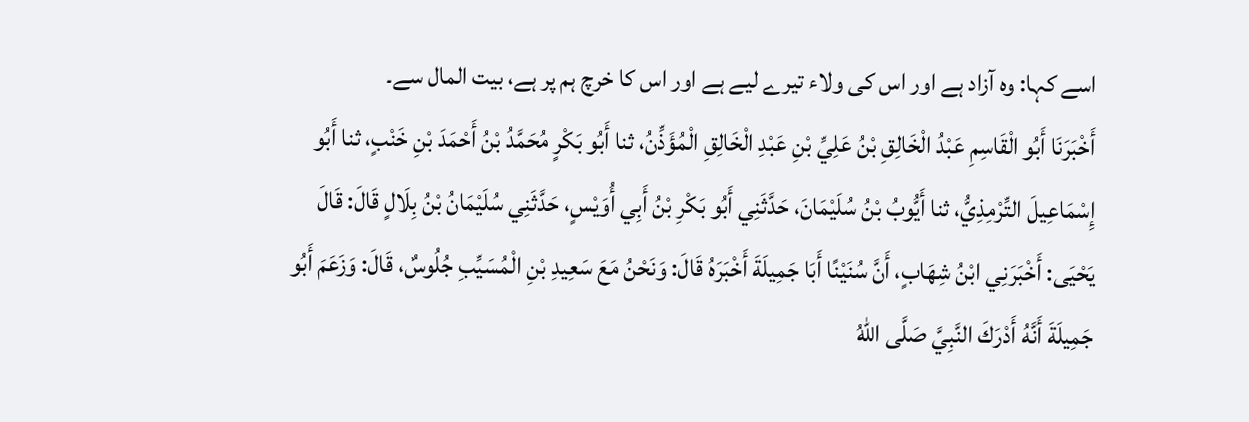اسے کہا: وہ آزاد ہے اور اس کی ولاء تیرے لیے ہے اور اس کا خرچ ہم پر ہے، بیت المال سے۔
أَخْبَرَنَا أَبُو الْقَاسِمِ عَبْدُ الْخَالِقِ بْنُ عَلِيِّ بْنِ عَبْدِ الْخَالِقِ الْمُؤَذِّنُ، ثنا أَبُو بَكْرٍ مُحَمَّدُ بْنُ أَحْمَدَ بْنِ خَنْبٍ، ثنا أَبُو إِسْمَاعِيلَ التِّرْمِذِيُّ، ثنا أَيُّوبُ بْنُ سُلَيْمَانَ، حَدَّثَنِي أَبُو بَكْرِ بْنُ أَبِي أُوَيْسٍ، حَدَّثَنِي سُلَيْمَانُ بْنُ بِلَالٍ قَالَ: قَالَ يَحْيَى: أَخْبَرَنِي ابْنُ شِهَابٍ، أَنَّ سُنَيْنًا أَبَا جَمِيلَةَ أَخْبَرَهُ قَالَ: وَنَحْنُ مَعَ سَعِيدِ بْنِ الْمُسَيِّبِ جُلُوسٌ، قَالَ: وَزَعَمَ أَبُو جَمِيلَةَ أَنَّهُ أَدْرَكَ النَّبِيَّ صَلَّى اللهُ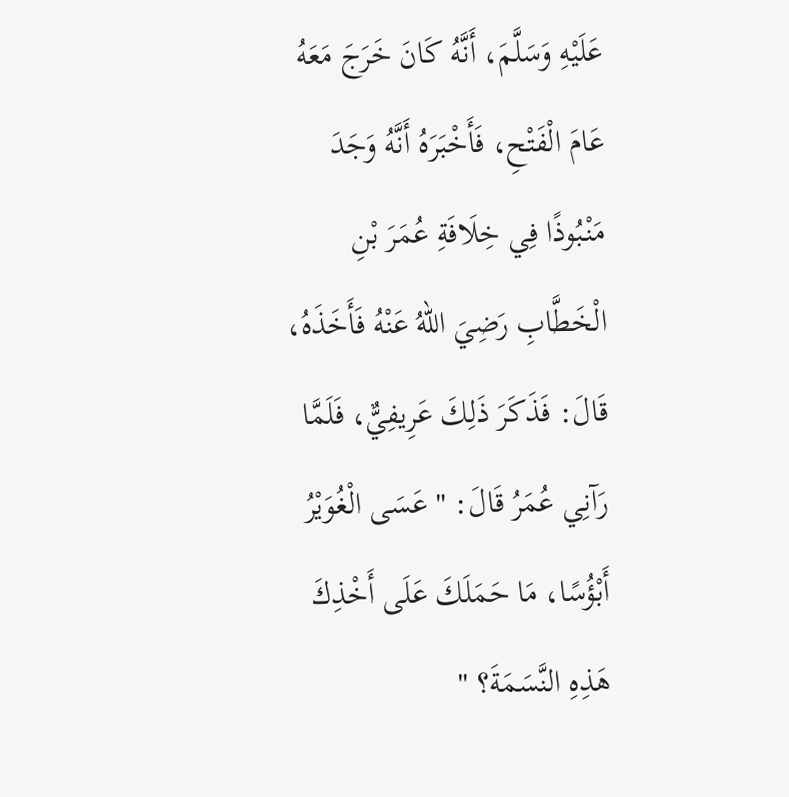عَلَيْهِ وَسَلَّمَ، أَنَّهُ كَانَ خَرَجَ مَعَهُ عَامَ الْفَتْحِ، فَأَخْبَرَهُ أَنَّهُ وَجَدَ مَنْبُوذًا فِي خِلَافَةِ عُمَرَ بْنِ الْخَطَّابِ رَضِيَ اللهُ عَنْهُ فَأَخَذَهُ، قَالَ: فَذَكَرَ ذَلِكَ عَرِيفِيٌّ، فَلَمَّا رَآنِي عُمَرُ قَالَ: " عَسَى الْغُوَيْرُ أَبْؤُسًا، مَا حَمَلَكَ عَلَى أَخْذِكَ هَذِهِ النَّسَمَةَ؟ "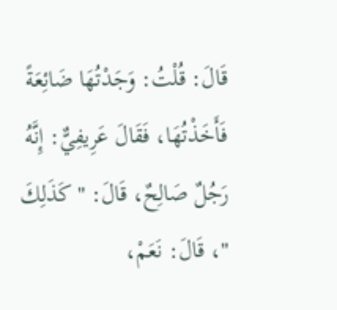قَالَ: قُلْتُ: وَجَدْتُهَا ضَائِعَةً فَأَخَذْتُهَا، فَقَالَ عَرِيفِيٌّ: إِنَّهُ رَجُلٌ صَالِحٌ، قَالَ: " كَذَلِكَ "، قَالَ: نَعَمْ،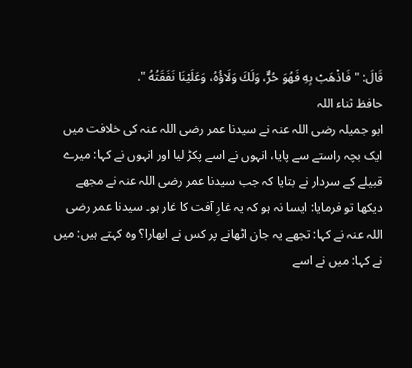قَالَ: " فَاذْهَبْ بِهِ فَهُوَ حُرٌّ، وَلَكَ وَلَاؤُهُ، وَعَلَيْنَا نَفَقَتُهُ ".
حافظ ثناء اللہ
ابو جمیلہ رضی اللہ عنہ نے سیدنا عمر رضی اللہ عنہ کی خلافت میں ایک بچہ راستے سے پایا، انہوں نے اسے پکڑ لیا اور انہوں نے کہا: میرے قبیلے کے سردار نے بتایا کہ جب سیدنا عمر رضی اللہ عنہ نے مجھے دیکھا تو فرمایا: ایسا نہ ہو کہ یہ غارِ آفت کا غار ہو۔ سیدنا عمر رضی اللہ عنہ نے کہا: تجھے یہ جان اٹھانے پر کس نے ابھارا؟ وہ کہتے ہیں: میں نے کہا: میں نے اسے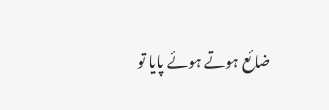ضائع ہوتے ہوئے پایا تو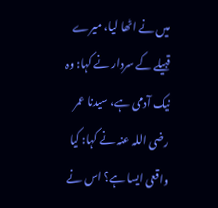میں نے اٹھا لیا، میرے قبیلے کے سردار نے کہا: وہ نیک آدمی ہے، سیدنا عمر رضی اللہ عنہ نے کہا: کیا واقعی ایسا ہے؟ اس نے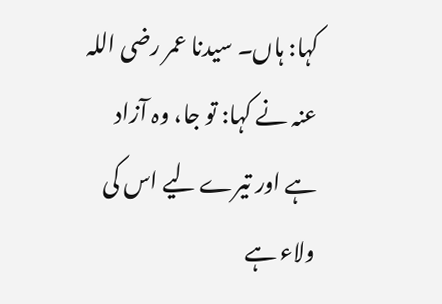کہا: ہاں۔ سیدنا عمر رضی اللہ عنہ نے کہا: تو جا، وہ آزاد ہے اور تیرے لیے اس کی ولاء ہے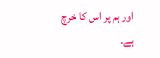اور ہم پر اس کا خرچ ہے۔